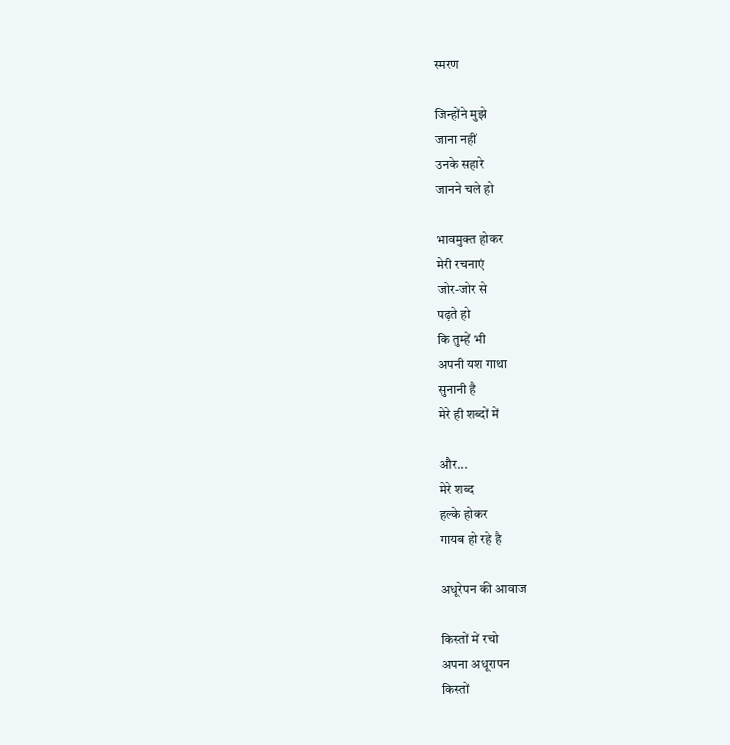स्मरण

जिन्होंने मुझे
जाना नहीं
उनके सहारे
जानने चले हो

भावमुक्त होकर
मेरी रचनाएं
जोर-जोर से
पढ़ते हो
कि तुम्हें भी
अपनी यश गाथा
सुनानी है
मेरे ही शब्दों में

और...
मेरे शब्द
हल्के होकर
गायब हो रहे है

अधूरेपन की आवाज

किस्तों में रचो
अपना अधूरापन
किस्तों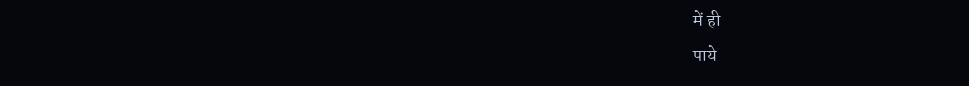में ही
पाये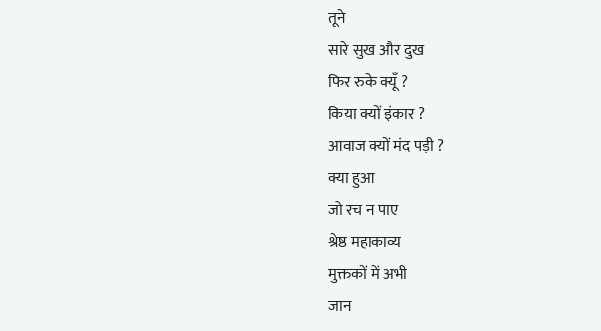तूने
सारे सुख और दुख
फिर रुके क्यूँ ?
किया क्यों इंकार ?
आवाज क्यों मंद पड़ी ?
क्या हुआ
जो रच न पाए
श्रेष्ठ महाकाव्य
मुक्तकों में अभी
जान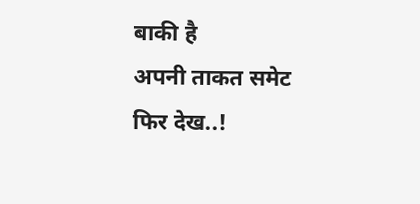बाकी है
अपनी ताकत समेट
फिर देख..!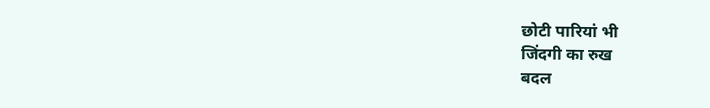छोटी पारियां भी
जिंदगी का रुख
बदल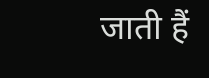जाती हैं